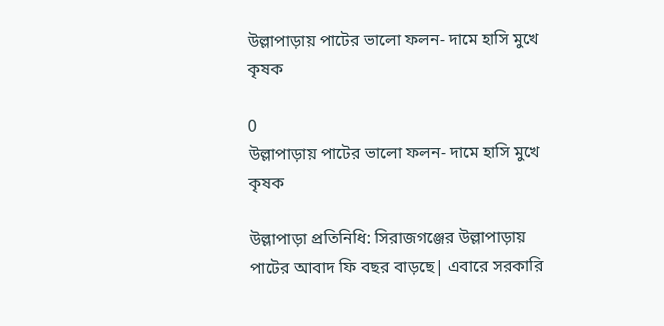উল্লাপাড়ায় পাটের ভালো ফলন- দামে হাসি মুখে কৃষক

0
উল্লাপাড়ায় পাটের ভালো ফলন- দামে হাসি মুখে কৃষক

উল্লাপাড়া প্রতিনিধি: সিরাজগঞ্জের উল্লাপাড়ায় পাটের আবাদ ফি বছর বাড়ছে| এবারে সরকারি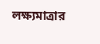লক্ষ্যমাত্রার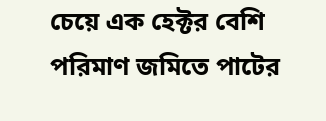চেয়ে এক হেক্টর বেশি পরিমাণ জমিতে পাটের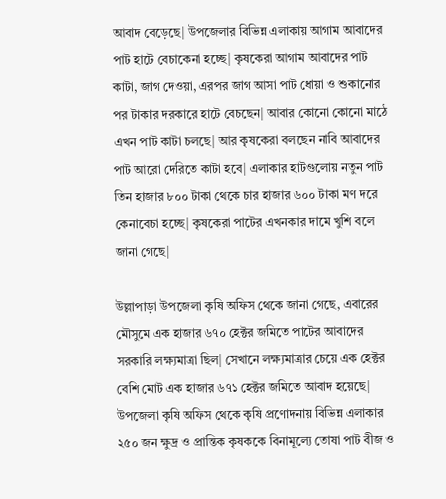আবাদ বেড়েছে| উপজেলার বিভিন্ন এলাকায় আগাম আবাদের পাট হাটে বেচাকেনা হচ্ছে| কৃষকেরা আগাম আবাদের পাট কাটা, জাগ দেওয়া, এরপর জাগ আসা পাট ধোয়া ও শুকানোর পর টাকার দরকারে হাটে বেচছেন| আবার কোনো কোনো মাঠে এখন পাট কাটা চলছে| আর কৃষকেরা বলছেন নাবি আবাদের পাট আরো দেরিতে কাটা হবে| এলাকার হাটগুলোয় নতুন পাট তিন হাজার ৮০০ টাকা থেকে চার হাজার ৬০০ টাকা মণ দরে কেনাবেচা হচ্ছে| কৃষকেরা পাটের এখনকার দামে খুশি বলে জানা গেছে|

উল্লাপাড়া উপজেলা কৃষি অফিস থেকে জানা গেছে, এবারের মৌসুমে এক হাজার ৬৭০ হেক্টর জমিতে পাটের আবাদের সরকারি লক্ষ্যমাত্রা ছিল| সেখানে লক্ষ্যমাত্রার চেয়ে এক হেক্টর বেশি মোট এক হাজার ৬৭১ হেক্টর জমিতে আবাদ হয়েছে| উপজেলা কৃষি অফিস থেকে কৃষি প্রণোদনায় বিভিন্ন এলাকার ২৫০ জন ক্ষুদ্র ও প্রান্তিক কৃষককে বিনামূল্যে তোষা পাট বীজ ও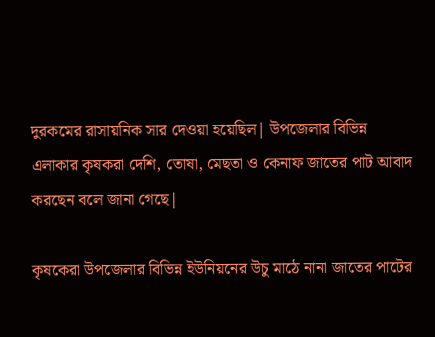দুরকমের রাসায়নিক সার দেওয়া হয়েছিল| উপজেলার বিভিন্ন এলাকার কৃষকরা দেশি, তোষা, মেছতা ও কেনাফ জাতের পাট আবাদ করছেন বলে জানা গেছে|

কৃষকেরা উপজেলার বিভিন্ন ইউনিয়নের উচু মাঠে নানা জাতের পাটের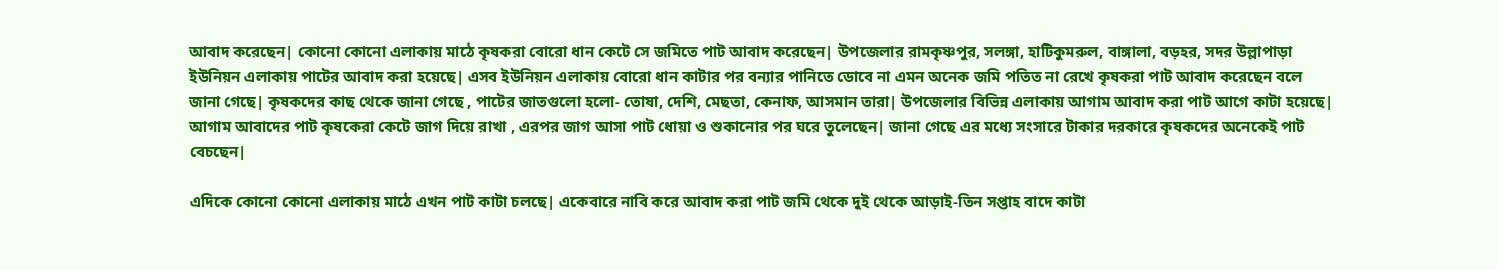আবাদ করেছেন| কোনো কোনো এলাকায় মাঠে কৃষকরা বোরো ধান কেটে সে জমিতে পাট আবাদ করেছেন| উপজেলার রামকৃষ্ণপুর, সলঙ্গা, হাটিকুমরুল, বাঙ্গালা, বড়হর, সদর উল্লাপাড়া ইউনিয়ন এলাকায় পাটের আবাদ করা হয়েছে| এসব ইউনিয়ন এলাকায় বোরো ধান কাটার পর বন্যার পানিতে ডোবে না এমন অনেক জমি পতিত না রেখে কৃষকরা পাট আবাদ করেছেন বলে জানা গেছে| কৃষকদের কাছ থেকে জানা গেছে , পাটের জাতগুলো হলো- তোষা, দেশি, মেছতা, কেনাফ, আসমান তারা| উপজেলার বিভিন্ন এলাকায় আগাম আবাদ করা পাট আগে কাটা হয়েছে| আগাম আবাদের পাট কৃষকেরা কেটে জাগ দিয়ে রাখা , এরপর জাগ আসা পাট ধোয়া ও শুকানোর পর ঘরে তুলেছেন| জানা গেছে এর মধ্যে সংসারে টাকার দরকারে কৃষকদের অনেকেই পাট বেচছেন|

এদিকে কোনো কোনো এলাকায় মাঠে এখন পাট কাটা চলছে| একেবারে নাবি করে আবাদ করা পাট জমি থেকে দুই থেকে আড়াই-তিন সপ্তাহ বাদে কাটা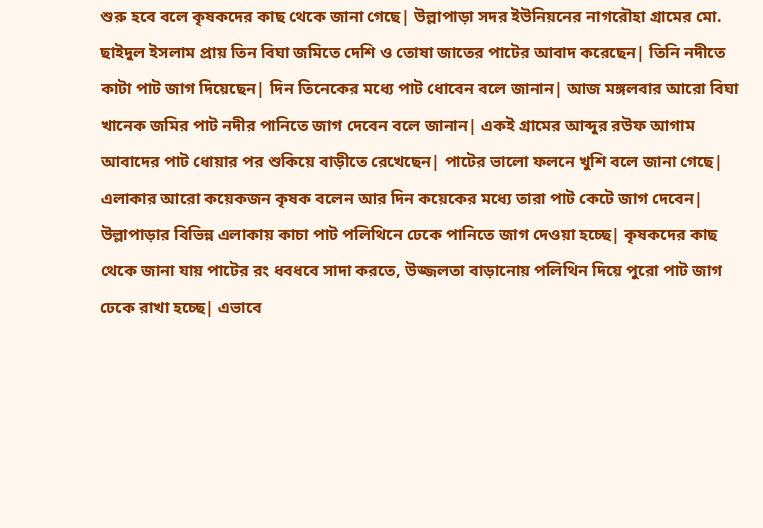শুরু হবে বলে কৃষকদের কাছ থেকে জানা গেছে| উল্লাপাড়া সদর ইউনিয়নের নাগরৌহা গ্রামের মো. ছাইদুল ইসলাম প্রায় তিন বিঘা জমিতে দেশি ও তোষা জাতের পাটের আবাদ করেছেন| তিনি নদীতে কাটা পাট জাগ দিয়েছেন| দিন তিনেকের মধ্যে পাট ধোবেন বলে জানান| আজ মঙ্গলবার আরো বিঘা খানেক জমির পাট নদীর পানিতে জাগ দেবেন বলে জানান| একই গ্রামের আব্দুর রউফ আগাম আবাদের পাট ধোয়ার পর শুকিয়ে বাড়ীতে রেখেছেন| পাটের ভালো ফলনে খুশি বলে জানা গেছে| এলাকার আরো কয়েকজন কৃষক বলেন আর দিন কয়েকের মধ্যে তারা পাট কেটে জাগ দেবেন| উল্লাপাড়ার বিভিন্ন এলাকায় কাচা পাট পলিথিনে ঢেকে পানিতে জাগ দেওয়া হচ্ছে| কৃষকদের কাছ থেকে জানা যায় পাটের রং ধবধবে সাদা করতে, উজ্জলতা বাড়ানোয় পলিথিন দিয়ে পুরো পাট জাগ ঢেকে রাখা হচ্ছে| এভাবে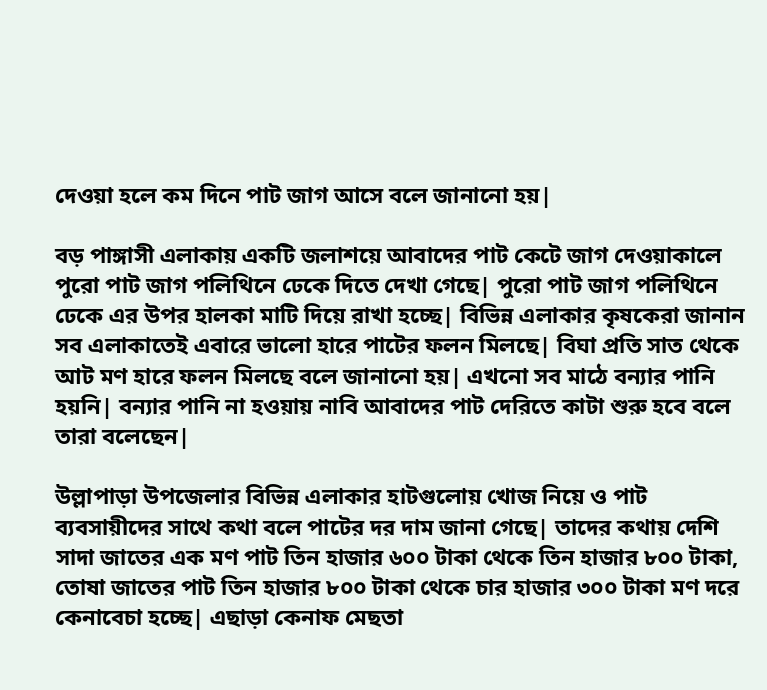দেওয়া হলে কম দিনে পাট জাগ আসে বলে জানানো হয়|

বড় পাঙ্গাসী এলাকায় একটি জলাশয়ে আবাদের পাট কেটে জাগ দেওয়াকালে পুরো পাট জাগ পলিথিনে ঢেকে দিতে দেখা গেছে| পুরো পাট জাগ পলিথিনে ঢেকে এর উপর হালকা মাটি দিয়ে রাখা হচ্ছে| বিভিন্ন এলাকার কৃষকেরা জানান সব এলাকাতেই এবারে ভালো হারে পাটের ফলন মিলছে| বিঘা প্রতি সাত থেকে আট মণ হারে ফলন মিলছে বলে জানানো হয়| এখনো সব মাঠে বন্যার পানি হয়নি| বন্যার পানি না হওয়ায় নাবি আবাদের পাট দেরিতে কাটা শুরু হবে বলে তারা বলেছেন|

উল্লাপাড়া উপজেলার বিভিন্ন এলাকার হাটগুলোয় খোজ নিয়ে ও পাট ব্যবসায়ীদের সাথে কথা বলে পাটের দর দাম জানা গেছে| তাদের কথায় দেশি সাদা জাতের এক মণ পাট তিন হাজার ৬০০ টাকা থেকে তিন হাজার ৮০০ টাকা, তোষা জাতের পাট তিন হাজার ৮০০ টাকা থেকে চার হাজার ৩০০ টাকা মণ দরে কেনাবেচা হচ্ছে| এছাড়া কেনাফ মেছতা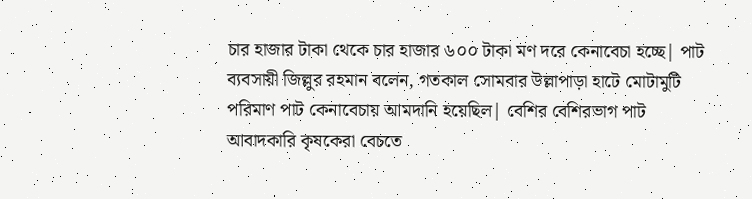চার হাজার টাকা থেকে চার হাজার ৬০০ টাকা মণ দরে কেনাবেচা হচ্ছে| পাট ব্যবসায়ী জিল্লুর রহমান বলেন, গতকাল সোমবার উল্লাপাড়া হাটে মোটামুটি পরিমাণ পাট কেনাবেচায় আমদানি হয়েছিল| বেশির বেশিরভাগ পাট আবাদকারি কৃষকেরা বেচতে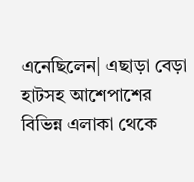এনেছিলেন| এছাড়া বেড়া হাটসহ আশেপাশের বিভিন্ন এলাকা থেকে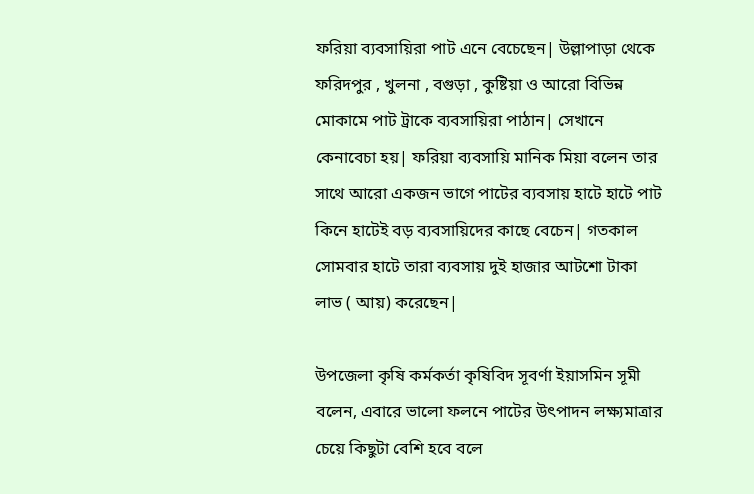ফরিয়া ব্যবসায়িরা পাট এনে বেচেছেন| উল্লাপাড়া থেকে ফরিদপুর , খুলনা , বগুড়া , কুষ্টিয়া ও আরো বিভিন্ন মোকামে পাট ট্রাকে ব্যবসায়িরা পাঠান| সেখানে কেনাবেচা হয়| ফরিয়া ব্যবসায়ি মানিক মিয়া বলেন তার সাথে আরো একজন ভাগে পাটের ব্যবসায় হাটে হাটে পাট কিনে হাটেই বড় ব্যবসায়িদের কাছে বেচেন| গতকাল সোমবার হাটে তারা ব্যবসায় দুই হাজার আটশো টাকা লাভ ( আয়) করেছেন|

উপজেলা কৃষি কর্মকর্তা কৃষিবিদ সূবর্ণা ইয়াসমিন সূমী বলেন, এবারে ভালো ফলনে পাটের উৎপাদন লক্ষ্যমাত্রার চেয়ে কিছুটা বেশি হবে বলে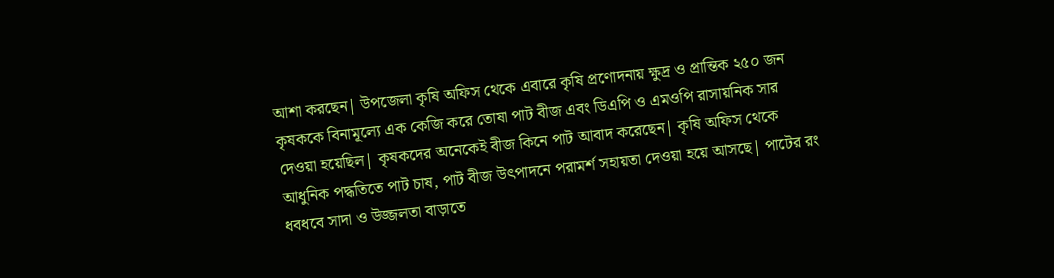আশা করছেন| উপজেলা কৃষি অফিস থেকে এবারে কৃষি প্রণোদনায় ক্ষুদ্র ও প্রান্তিক ২৫০ জন কৃষককে বিনামূল্যে এক কেজি করে তোষা পাট বীজ এবং ডিএপি ও এমওপি রাসায়নিক সার দেওয়া হয়েছিল| কৃষকদের অনেকেই বীজ কিনে পাট আবাদ করেছেন| কৃষি অফিস থেকে আধুনিক পদ্ধতিতে পাট চাষ, পাট বীজ উৎপাদনে পরামর্শ সহায়তা দেওয়া হয়ে আসছে| পাটের রং ধবধবে সাদা ও উজ্জলতা বাড়াতে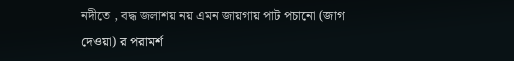নদীতে , বদ্ধ জলাশয় নয় এমন জায়গায় পাট পচানো (জাগ দেওয়া) র পরামর্শ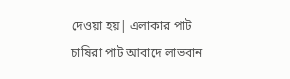দেওয়া হয়| এলাকার পাট চাষিরা পাট আবাদে লাভবান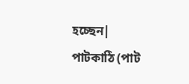হচ্ছেন| পাটকাঠি (পাট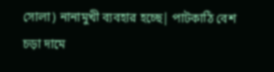সোলা) নানামুখী ব্যবহার হচ্ছে| পাটকাঠি বেশ চড়া দামে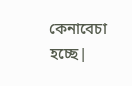কেনাবেচা হচ্ছে|